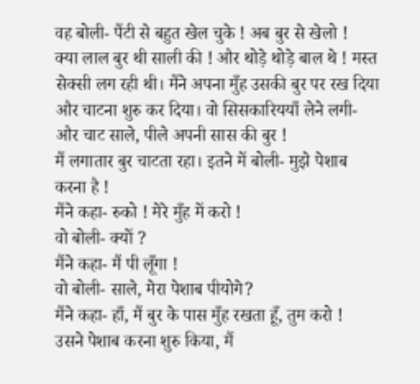वह बोली- पैंटी से बहुत खेल चुके ! अब बुर से खेलो !
क्या लाल बुर थी साली की ! और थोड़े थोड़े बाल थे ! मस्त सेक्सी लग रही थी। मैंने अपना मुँह उसकी बुर पर रख दिया और चाटना शुरु कर दिया। वो सिसकारिययाँ लेने लगी- और चाट साले, पीले अपनी सास की बुर !
मैं लगातार बुर चाटता रहा। इतने में बोली- मुझे पेशाब करना है !
मैंने कहा- रुको ! मेरे मुँह में करो !
वो बोली- क्यों ?
मैंने कहा- मैं पी लूँगा !
वो बोली- साले, मेरा पेशाब पीयोगे?
मैंने कहा- हाँ, मैं बुर के पास मुँह रखता हूँ, तुम करो !
उसने पेशाब करना शुरु किया, मैं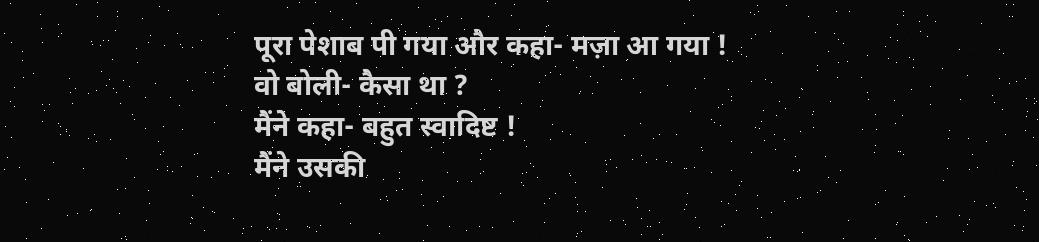पूरा पेशाब पी गया और कहा- मज़ा आ गया !
वो बोली- कैसा था ?
मैंने कहा- बहुत स्वादिष्ट !
मैंने उसकी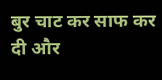बुर चाट कर साफ कर दी और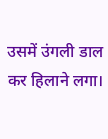उसमें उंगली डाल कर हिलाने लगा।